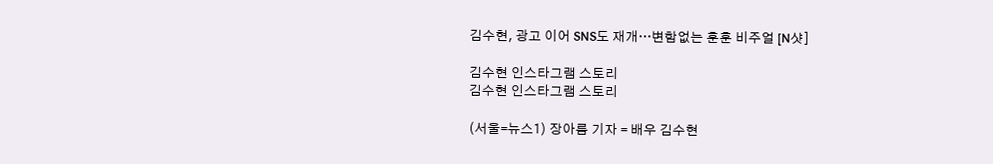김수현, 광고 이어 SNS도 재개…변함없는 훈훈 비주얼 [N샷]

김수현 인스타그램 스토리
김수현 인스타그램 스토리

(서울=뉴스1) 장아름 기자 = 배우 김수현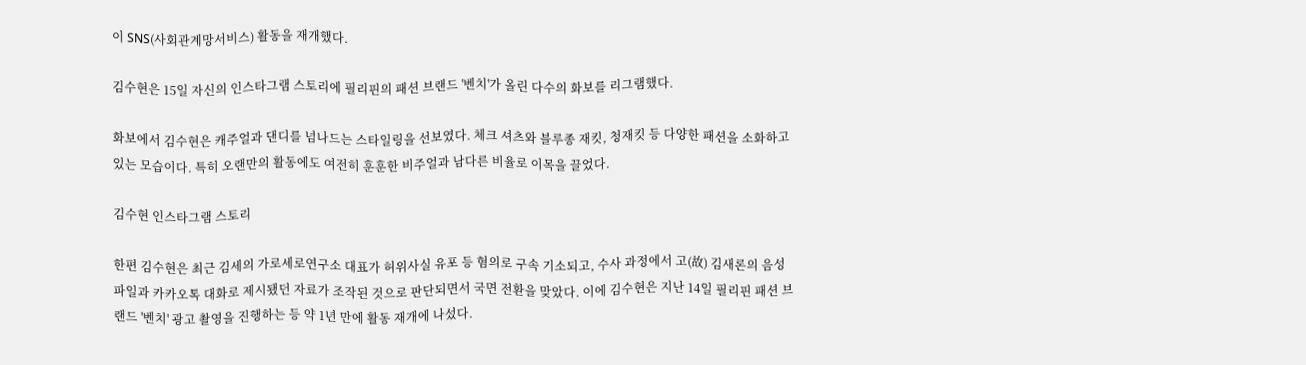이 SNS(사회관계망서비스) 활동을 재개했다.

김수현은 15일 자신의 인스타그램 스토리에 필리핀의 패션 브랜드 '벤치'가 올린 다수의 화보를 리그램했다.

화보에서 김수현은 캐주얼과 댄디를 넘나드는 스타일링을 선보였다. 체크 셔츠와 블루종 재킷, 청재킷 등 다양한 패션을 소화하고 있는 모습이다. 특히 오랜만의 활동에도 여전히 훈훈한 비주얼과 남다른 비율로 이목을 끌었다.

김수현 인스타그램 스토리

한편 김수현은 최근 김세의 가로세로연구소 대표가 허위사실 유포 등 혐의로 구속 기소되고, 수사 과정에서 고(故) 김새론의 음성 파일과 카카오톡 대화로 제시됐던 자료가 조작된 것으로 판단되면서 국면 전환을 맞았다. 이에 김수현은 지난 14일 필리핀 패션 브랜드 '벤치' 광고 촬영을 진행하는 등 약 1년 만에 활동 재개에 나섰다.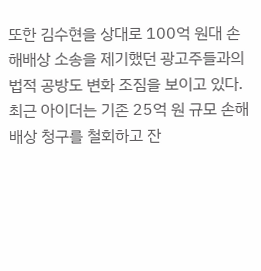또한 김수현을 상대로 100억 원대 손해배상 소송을 제기했던 광고주들과의 법적 공방도 변화 조짐을 보이고 있다. 최근 아이더는 기존 25억 원 규모 손해배상 청구를 철회하고 잔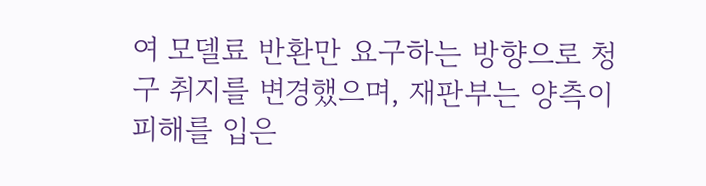여 모델료 반환만 요구하는 방향으로 청구 취지를 변경했으며, 재판부는 양측이 피해를 입은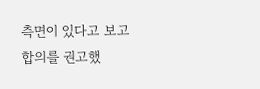측면이 있다고 보고 합의를 권고했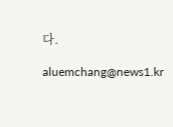다.

aluemchang@news1.kr